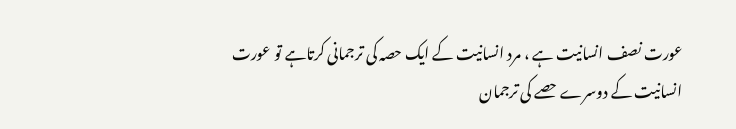عورت نصف انسانیت ہے ، مرد انسانیت کے ایک حصہ کی ترجمانی کرتاہے تو عورت انسانیت کے دوسرے حصے کی ترجمان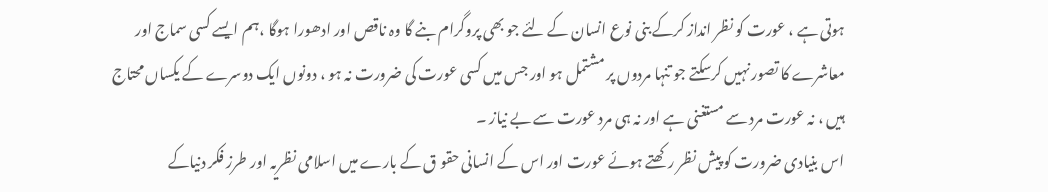ہوتی ہے ، عورت کو نظر انداز کرکے بنی نوع انسان کے لئے جو بھی پروگرام بنے گا وہ ناقص اور ادھورا ہوگا ،ہم ایسے کسی سماج اور معاشرے کا تصور نہیں کرسکتے جو تنہا مردوں پر مشتمل ہو اور جس میں کسی عورت کی ضرورت نہ ہو ، دونوں ایک دوسرے کے یکساں محتاج ہیں ، نہ عورت مرد سے مستغنی ہے اور نہ ہی مرد عورت سے بے نیاز ۔
اس بنیادی ضرورت کو پیش نظر رکھتے ہوئے عورت اور اس کے انسانی حقو ق کے بارے میں اسلامی نظریہ اور طرز فکر دنیاکے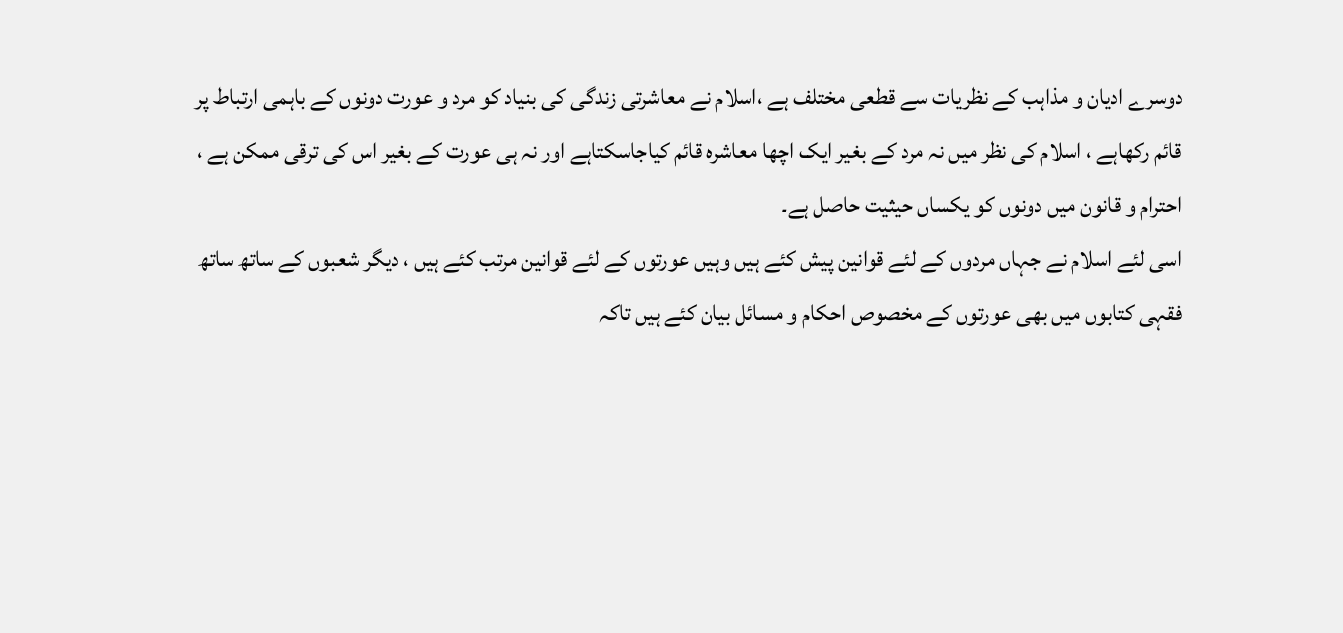دوسرے ادیان و مذاہب کے نظریات سے قطعی مختلف ہے ،اسلام نے معاشرتی زندگی کی بنیاد کو مرد و عورت دونوں کے باہمی ارتباط پر قائم رکھاہے ، اسلام کی نظر میں نہ مرد کے بغیر ایک اچھا معاشرہ قائم کیاجاسکتاہے اور نہ ہی عورت کے بغیر اس کی ترقی ممکن ہے ، احترام و قانون میں دونوں کو یکساں حیثیت حاصل ہے۔
اسی لئے اسلام نے جہاں مردوں کے لئے قوانین پیش کئے ہیں وہیں عورتوں کے لئے قوانین مرتب کئے ہیں ، دیگر شعبوں کے ساتھ ساتھ فقہی کتابوں میں بھی عورتوں کے مخصوص احکام و مسائل بیان کئے ہیں تاکہ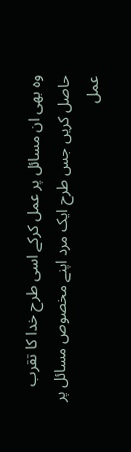وہ بھی ان مسائل پر عمل کرکے اسی طرح خدا کا تقرب حاصل کریں جس طرح ایک مرد اپنے مخصوص مسائل پر عمل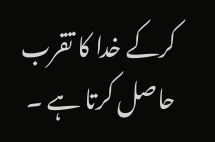کرکے خدا کا تقرب حاصل کرتا ہے ۔